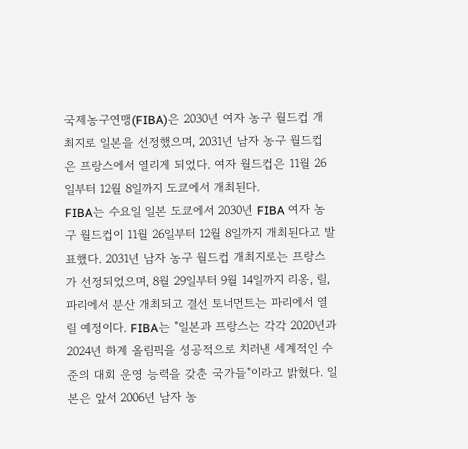국제농구연맹(FIBA)은 2030년 여자 농구 월드컵 개최지로 일본을 선정했으며, 2031년 남자 농구 월드컵은 프랑스에서 열리게 되었다. 여자 월드컵은 11월 26일부터 12월 8일까지 도쿄에서 개최된다.
FIBA는 수요일 일본 도쿄에서 2030년 FIBA 여자 농구 월드컵이 11월 26일부터 12월 8일까지 개최된다고 발표했다. 2031년 남자 농구 월드컵 개최지로는 프랑스가 선정되었으며, 8월 29일부터 9월 14일까지 리옹, 릴, 파리에서 분산 개최되고 결선 토너먼트는 파리에서 열릴 예정이다. FIBA는 "일본과 프랑스는 각각 2020년과 2024년 하계 올림픽을 성공적으로 치러낸 세계적인 수준의 대회 운영 능력을 갖춘 국가들"이라고 밝혔다. 일본은 앞서 2006년 남자 농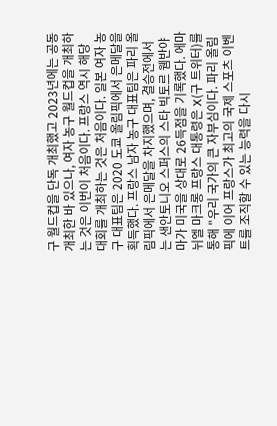구 월드컵을 단독 개최했고 2023년에는 공동 개최한 바 있으나, 여자 농구 월드컵을 개최하는 것은 이번이 처음이다. 프랑스 역시 해당 대회를 개최하는 것은 처음이다. 일본 여자 농구 대표팀은 2020 도쿄 올림픽에서 은메달을 획득했다. 프랑스 남자 농구 대표팀은 파리 올림픽에서 은메달을 차지했으며, 결승전에서는 샌안토니오 스퍼스의 스타 빅토르 웸반야마가 미국을 상대로 26득점을 기록했다. 에마뉘엘 마크롱 프랑스 대통령은 X(구 트위터)를 통해 "우리 국가의 큰 자부심이다. 파리 올림픽에 이어 프랑스가 최고의 국제 스포츠 이벤트를 조직할 수 있는 능력을 다시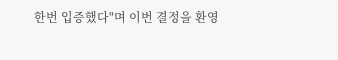한번 입증했다"며 이번 결정을 환영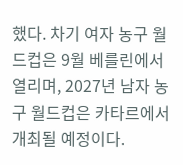했다. 차기 여자 농구 월드컵은 9월 베를린에서 열리며, 2027년 남자 농구 월드컵은 카타르에서 개최될 예정이다.